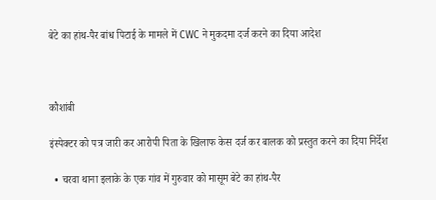बेटे का हांथ-पैर बांध पिटाई के मामले में CWC ने मुकदमा दर्ज करने का दिया आदेश



कौशांबी

इंस्पेक्टर को पत्र जारी कर आरोपी पिता के खिलाफ केस दर्ज कर बालक को प्रस्तुत करने का दिया निर्देश

  • चरवा थाना इलाके के एक गांव में गुरुवार को मासूम बेटे का हांथ-पैर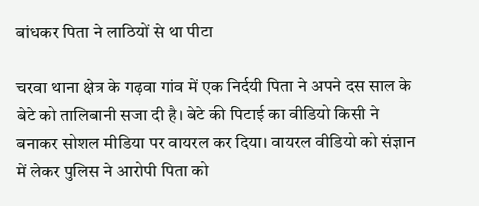बांधकर पिता ने लाठियों से था पीटा

चरवा थाना क्षेत्र के गढ़वा गांव में एक निर्दयी पिता ने अपने दस साल के बेटे को तालिबानी सजा दी है। बेटे की पिटाई का वीडियो किसी ने बनाकर सोशल मीडिया पर वायरल कर दिया। वायरल वीडियो को संज्ञान में लेकर पुलिस ने आरोपी पिता को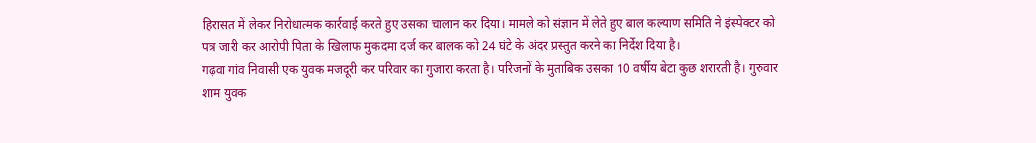हिरासत में लेकर निरोधात्मक कार्रवाई करते हुए उसका चालान कर दिया। मामले को संज्ञान में लेते हुए बाल कल्याण समिति ने इंस्पेक्टर को पत्र जारी कर आरोपी पिता के खिलाफ मुकदमा दर्ज कर बालक को 24 घंटे के अंदर प्रस्तुत करने का निर्देश दिया है।
गढ़वा गांव निवासी एक युवक मजदूरी कर परिवार का गुजारा करता है। परिजनों के मुताबिक उसका 10 वर्षीय बेटा कुछ शरारती है। गुरुवार शाम युवक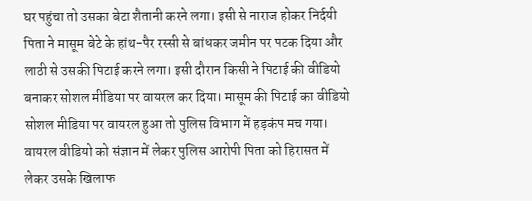घर पहुंचा तो उसका बेटा शैतानी करने लगा। इसी से नाराज होकर निर्दयी पिता ने मासूम बेटे के हांथ-पैर रस्सी से बांधकर जमीन पर पटक दिया और लाठी से उसकी पिटाई करने लगा। इसी दौरान किसी ने पिटाई की वीडियो बनाकर सोशल मीडिया पर वायरल कर दिया। मासूम की पिटाई का वीडियो सोशल मीडिया पर वायरल हुआ तो पुलिस विभाग में हड़कंप मच गया। वायरल वीडियो को संज्ञान में लेकर पुलिस आरोपी पिता को हिरासत में लेकर उसके खिलाफ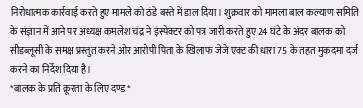निरोधात्मक कार्रवाई करते हुए मामले को ठंडे बस्ते में डाल दिया। शुक्रवार को मामला बाल कल्याण समिति के संज्ञान में आने पर अध्यक्ष कमलेश चंद्र ने इंस्पेक्टर को पत्र जारी करते हुए 24 घंटे के अंदर बालक को सीडब्लूसी के समक्ष प्रस्तुत करने ओर आरोपी पिता के खिलाफ जेजे एक्ट की धारा 75 के तहत मुकदमा दर्ज करने का निर्देश दिया है।
*बालक के प्रति क्रूरता के लिए दण्ड*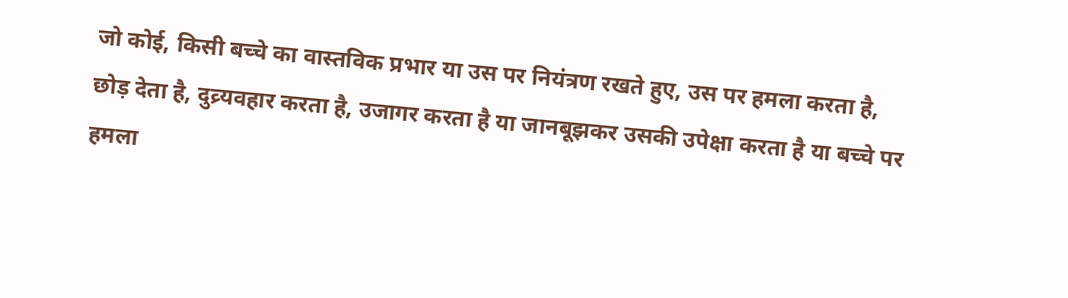जो कोई, किसी बच्चे का वास्तविक प्रभार या उस पर नियंत्रण रखते हुए, उस पर हमला करता है, छोड़ देता है, दुव्र्यवहार करता है, उजागर करता है या जानबूझकर उसकी उपेक्षा करता है या बच्चे पर हमला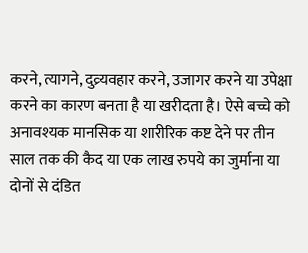करने, त्यागने, दुव्र्यवहार करने, उजागर करने या उपेक्षा करने का कारण बनता है या खरीदता है। ऐसे बच्चे को अनावश्यक मानसिक या शारीरिक कष्ट देने पर तीन साल तक की कैद या एक लाख रुपये का जुर्माना या दोनों से दंडित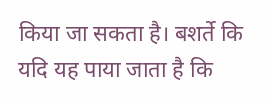किया जा सकता है। बशर्ते कि यदि यह पाया जाता है कि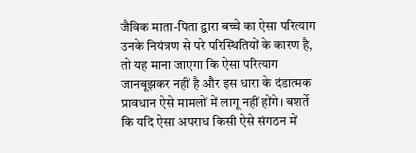जैविक माता-पिता द्वारा बच्चे का ऐसा परित्याग उनके नियंत्रण से परे परिस्थितियों के कारण है, तो यह माना जाएगा कि ऐसा परित्याग जानबूझकर नहीं है और इस धारा के दंडात्मक प्रावधान ऐसे मामलों में लागू नहीं होंगे। बशर्ते कि यदि ऐसा अपराध किसी ऐसे संगठन में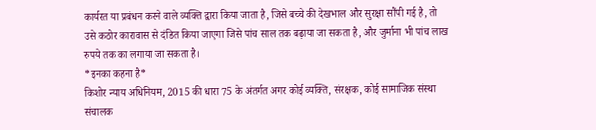कार्यरत या प्रबंधन करने वाले व्यक्ति द्वारा किया जाता है, जिसे बच्चे की देखभाल और सुरक्षा सौंपी गई है, तो उसे कठोर कारावास से दंडित किया जाएगा जिसे पांच साल तक बढ़ाया जा सकता है, और जुर्माना भी पांच लाख रुपये तक का लगाया जा सकता है।
*इनका कहना है*
किशोर न्याय अधिनियम, 2015 की धारा 75 के अंतर्गत अगर कोई व्यक्ति, संरक्षक, कोई सामाजिक संस्था संचालक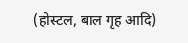(होस्टल, बाल गृह आदि)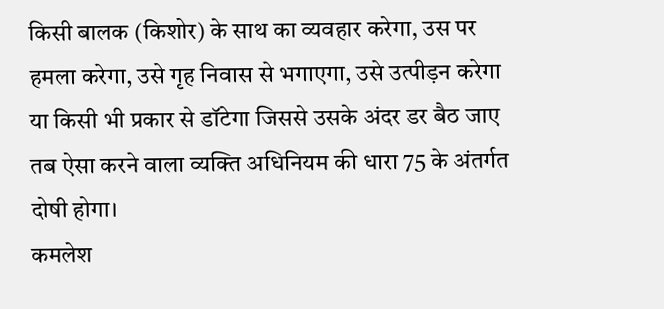किसी बालक (किशोर) के साथ का व्यवहार करेगा, उस पर हमला करेगा, उसे गृह निवास से भगाएगा, उसे उत्पीड़न करेगा या किसी भी प्रकार से डॉटेगा जिससे उसके अंदर डर बैठ जाए तब ऐसा करने वाला व्यक्ति अधिनियम की धारा 75 के अंतर्गत दोषी होगा।
कमलेश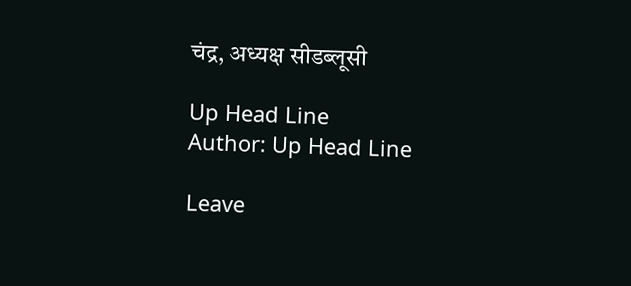चंद्र, अध्यक्ष सीडब्लूसी

Up Head Line
Author: Up Head Line

Leave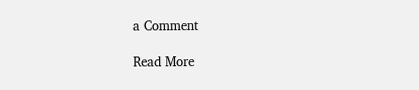a Comment

Read More